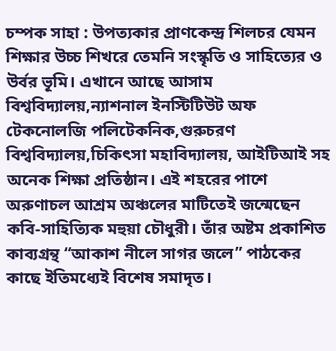চম্পক সাহা : উপত্যকার প্রাণকেন্দ্র শিলচর যেমন শিক্ষার উচ্চ শিখরে তেমনি সংস্কৃতি ও সাহিত্যের ও উর্বর ভূমি। এখানে আছে আসাম বিশ্ববিদ্যালয়,ন্যাশনাল ইনস্টিটিউট অফ টেকনোলজি পলিটেকনিক,গুরুচরণ বিশ্ববিদ্যালয়,চিকিৎসা মহাবিদ্যালয়, আইটিআই সহ অনেক শিক্ষা প্রতিষ্ঠান। এই শহরের পাশে অরুণাচল আশ্রম অঞ্চলের মাটিতেই জন্মেছেন কবি-সাহিত্যিক মহুয়া চৌধুরী। তাঁর অষ্টম প্রকাশিত কাব্যগ্রন্থ “আকাশ নীলে সাগর জলে” পাঠকের কাছে ইতিমধ্যেই বিশেষ সমাদৃত।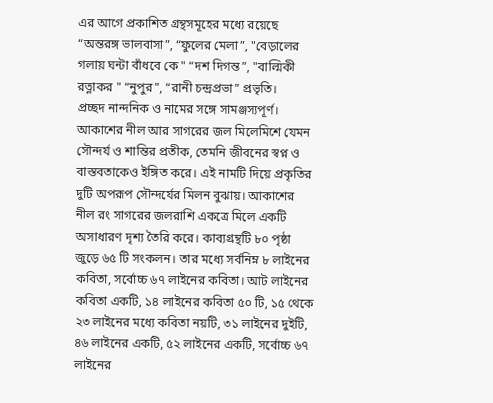এর আগে প্রকাশিত গ্রন্থসমূহের মধ্যে রয়েছে “অন্তরঙ্গ ভালবাসা”, “ফুলের মেলা”, "বেড়ালের গলায় ঘন্টা বাঁধবে কে " “দশ দিগন্ত”, "বাল্মিকী রত্নাকর " “নুপুর”, “রানী চন্দ্রপ্রভা” প্রভৃতি।
প্রচ্ছদ নান্দনিক ও নামের সঙ্গে সামঞ্জস্যপূর্ণ। আকাশের নীল আর সাগরের জল মিলেমিশে যেমন সৌন্দর্য ও শান্তির প্রতীক, তেমনি জীবনের স্বপ্ন ও বাস্তবতাকেও ইঙ্গিত করে। এই নামটি দিয়ে প্রকৃতির দুটি অপরূপ সৌন্দর্যের মিলন বুঝায়। আকাশের নীল রং সাগরের জলরাশি একত্রে মিলে একটি অসাধারণ দৃশ্য তৈরি করে। কাব্যগ্রন্থটি ৮০ পৃষ্ঠা জুড়ে ৬৫ টি সংকলন। তার মধ্যে সর্বনিম্ন ৮ লাইনের কবিতা, সর্বোচ্চ ৬৭ লাইনের কবিতা। আট লাইনের কবিতা একটি, ১৪ লাইনের কবিতা ৫০ টি, ১৫ থেকে ২৩ লাইনের মধ্যে কবিতা নয়টি, ৩১ লাইনের দুইটি, ৪৬ লাইনের একটি, ৫২ লাইনের একটি, সর্বোচ্চ ৬৭ লাইনের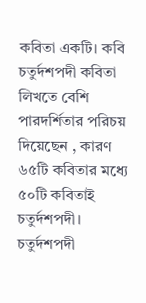কবিতা একটি। কবি চতুর্দশপদী কবিতা লিখতে বেশি পারদর্শিতার পরিচয় দিয়েছেন , কারণ ৬৫টি কবিতার মধ্যে ৫০টি কবিতাই চতুর্দশপদী। চতুর্দশপদী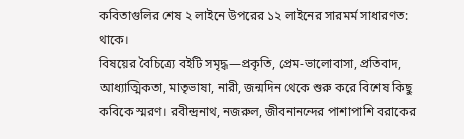কবিতাগুলির শেষ ২ লাইনে উপরের ১২ লাইনের সারমর্ম সাধারণত: থাকে।
বিষয়ের বৈচিত্র্যে বইটি সমৃদ্ধ—প্রকৃতি, প্রেম-ভালোবাসা, প্রতিবাদ, আধ্যাত্মিকতা, মাতৃভাষা, নারী, জন্মদিন থেকে শুরু করে বিশেষ কিছু কবিকে স্মরণ। রবীন্দ্রনাথ, নজরুল, জীবনানন্দের পাশাপাশি বরাকের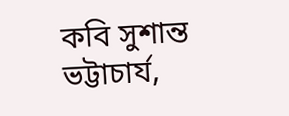কবি সুশান্ত ভট্টাচার্য,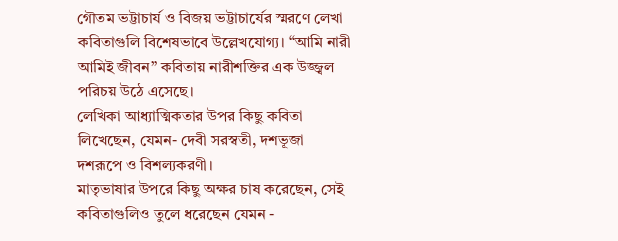গৌতম ভট্টাচার্য ও বিজয় ভট্টাচার্যের স্মরণে লেখা কবিতাগুলি বিশেষভাবে উল্লেখযোগ্য। “আমি নারী আমিই জীবন” কবিতায় নারীশক্তির এক উজ্জ্বল পরিচয় উঠে এসেছে।
লেখিকা আধ্যাত্মিকতার উপর কিছু কবিতা লিখেছেন, যেমন- দেবী সরস্বতী, দশভূজা দশরূপে ও বিশল্যকরণী।
মাতৃভাষার উপরে কিছু অক্ষর চাষ করেছেন, সেই কবিতাগুলিও তুলে ধরেছেন যেমন -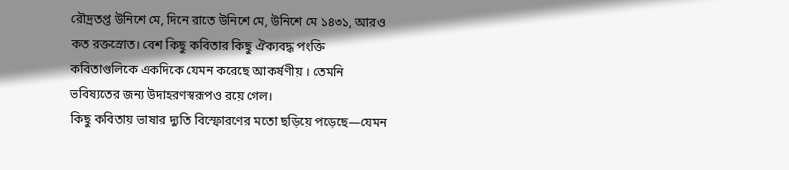রৌদ্রতপ্ত উনিশে মে, দিনে রাতে উনিশে মে, উনিশে মে ১৪৩১, আরও কত রক্তস্রোত। বেশ কিছু কবিতার কিছু ঐক্যবদ্ধ পংক্তি কবিতাগুলিকে একদিকে যেমন করেছে আকর্ষণীয় । তেমনি ভবিষ্যতের জন্য উদাহরণস্বরূপও রয়ে গেল।
কিছু কবিতায় ভাষার দ্যুতি বিস্ফোরণের মতো ছড়িয়ে পড়েছে—যেমন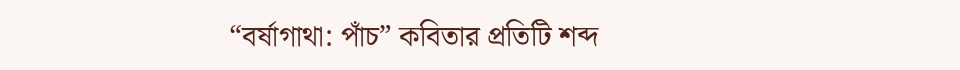“বর্ষাগাথা: পাঁচ” কবিতার প্রতিটি শব্দ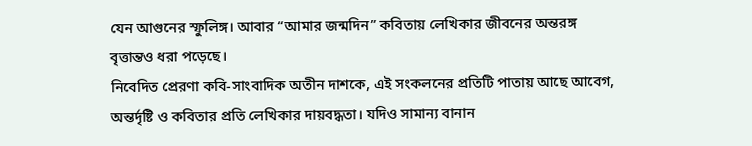যেন আগুনের স্ফুলিঙ্গ। আবার “আমার জন্মদিন” কবিতায় লেখিকার জীবনের অন্তরঙ্গ বৃত্তান্তও ধরা পড়েছে।
নিবেদিত প্রেরণা কবি-সাংবাদিক অতীন দাশকে, এই সংকলনের প্রতিটি পাতায় আছে আবেগ, অন্তর্দৃষ্টি ও কবিতার প্রতি লেখিকার দায়বদ্ধতা। যদিও সামান্য বানান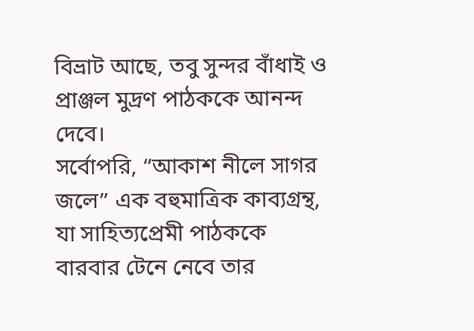বিভ্রাট আছে, তবু সুন্দর বাঁধাই ও প্রাঞ্জল মুদ্রণ পাঠককে আনন্দ দেবে।
সর্বোপরি, “আকাশ নীলে সাগর জলে” এক বহুমাত্রিক কাব্যগ্রন্থ, যা সাহিত্যপ্রেমী পাঠককে বারবার টেনে নেবে তার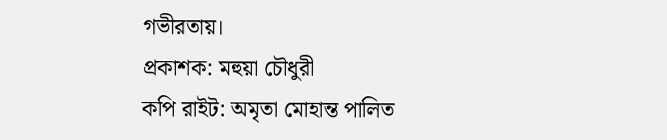গভীরতায়।
প্রকাশক: মহুয়া চৌধুরী
কপি রাইট: অমৃতা মোহান্ত পালিত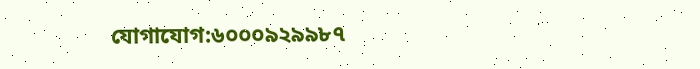যোগাযোগ:৬০০০৯২৯৯৮৭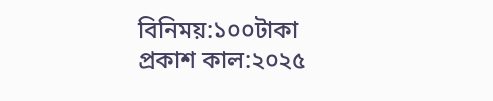বিনিময়:১০০টাকা
প্রকাশ কাল:২০২৫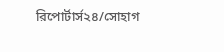রিপোর্টার্স২৪/সোহাগ